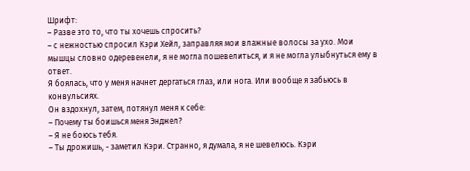Шрифт:
– Разве это то, что ты хочешь спросить?
– с нежностью спросил Кэри Хейл, заправляя мои влажные волосы за ухо. Мои мышцы словно одеревенели, я не могла пошевелиться, и я не могла улыбнуться ему в ответ.
Я боялась, что у меня начнет дергаться глаз, или нога. Или вообще я забьюсь в конвульсиях.
Он вздохнул, затем, потянул меня к себе:
– Почему ты боишься меня Энджел?
– Я не боюсь тебя.
– Ты дрожишь, - заметил Кэри. Странно, я думала, я не шевелюсь. Кэри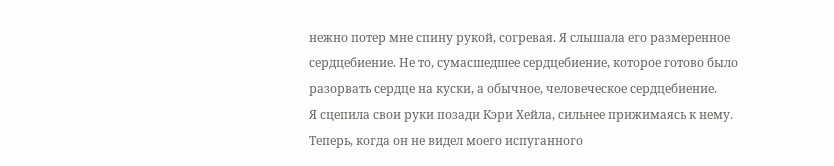нежно потер мне спину рукой, согревая. Я слышала его размеренное сердцебиение. Не то, сумасшедшее сердцебиение, которое готово было разорвать сердце на куски, а обычное, человеческое сердцебиение.
Я сцепила свои руки позади Кэри Хейла, сильнее прижимаясь к нему. Теперь, когда он не видел моего испуганного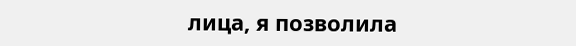лица, я позволила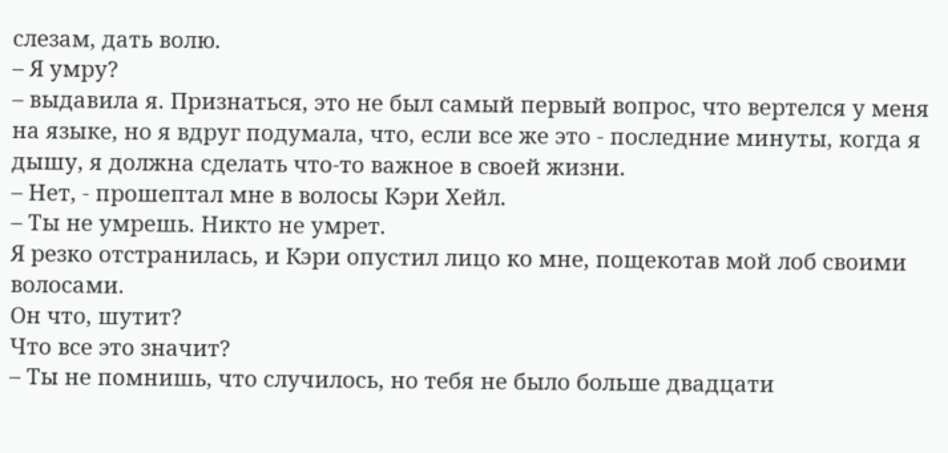слезам, дать волю.
– Я умру?
– выдавила я. Признаться, это не был самый первый вопрос, что вертелся у меня на языке, но я вдруг подумала, что, если все же это - последние минуты, когда я дышу, я должна сделать что-то важное в своей жизни.
– Нет, - прошептал мне в волосы Кэри Хейл.
– Ты не умрешь. Никто не умрет.
Я резко отстранилась, и Кэри опустил лицо ко мне, пощекотав мой лоб своими волосами.
Он что, шутит?
Что все это значит?
– Ты не помнишь, что случилось, но тебя не было больше двадцати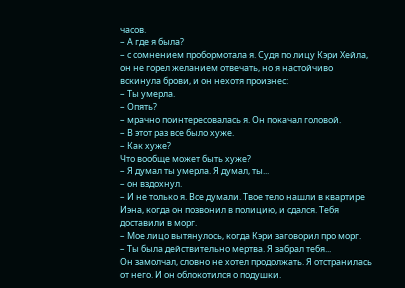часов.
– А где я была?
– с сомнением пробормотала я. Судя по лицу Кэри Хейла, он не горел желанием отвечать, но я настойчиво вскинула брови, и он нехотя произнес:
– Ты умерла.
– Опять?
– мрачно поинтересовалась я. Он покачал головой.
– В этот раз все было хуже.
– Как хуже?
Что вообще может быть хуже?
– Я думал ты умерла. Я думал, ты...
– он вздохнул.
– И не только я. Все думали. Твое тело нашли в квартире Иэна, когда он позвонил в полицию, и сдался. Тебя доставили в морг.
– Мое лицо вытянулось, когда Кэри заговорил про морг.
– Ты была действительно мертва. Я забрал тебя...
Он замолчал, словно не хотел продолжать. Я отстранилась от него. И он облокотился о подушки.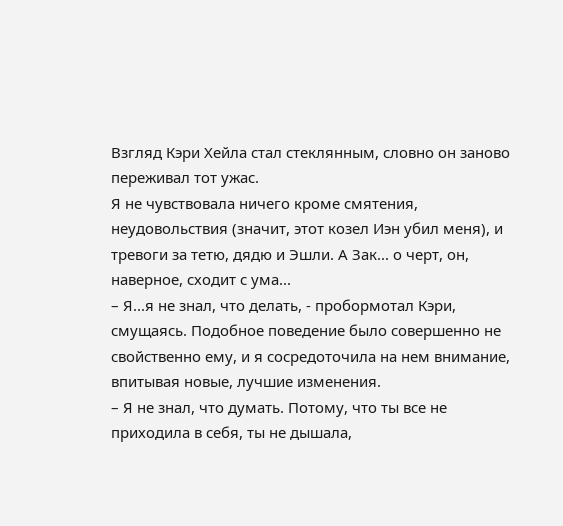Взгляд Кэри Хейла стал стеклянным, словно он заново переживал тот ужас.
Я не чувствовала ничего кроме смятения, неудовольствия (значит, этот козел Иэн убил меня), и тревоги за тетю, дядю и Эшли. А Зак... о черт, он, наверное, сходит с ума...
– Я...я не знал, что делать, - пробормотал Кэри, смущаясь. Подобное поведение было совершенно не свойственно ему, и я сосредоточила на нем внимание, впитывая новые, лучшие изменения.
– Я не знал, что думать. Потому, что ты все не приходила в себя, ты не дышала,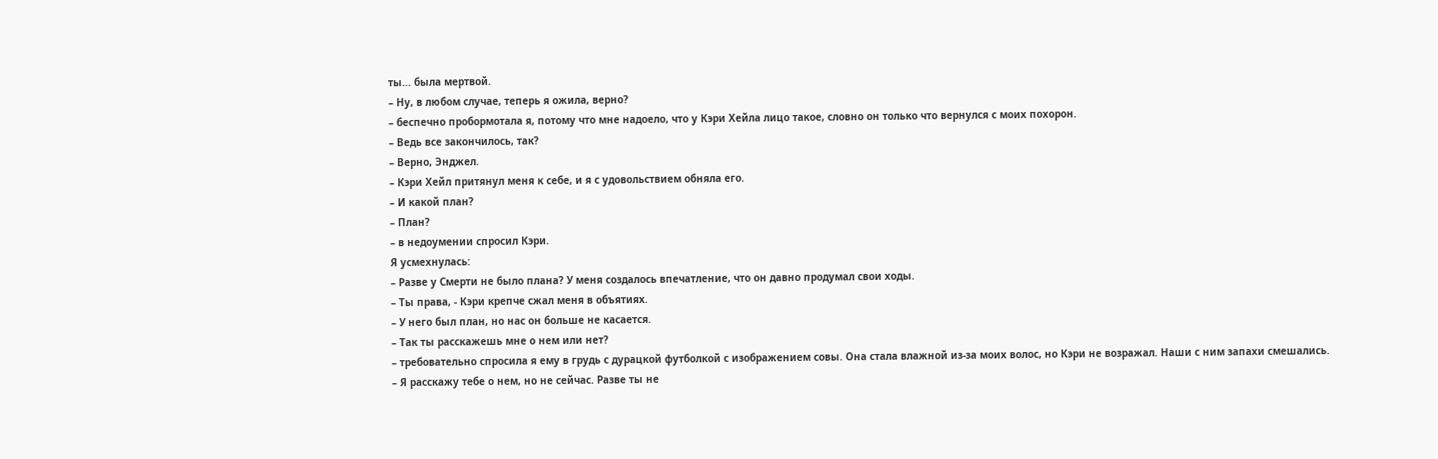ты... была мертвой.
– Ну, в любом случае, теперь я ожила, верно?
– беспечно пробормотала я, потому что мне надоело, что у Кэри Хейла лицо такое, словно он только что вернулся с моих похорон.
– Ведь все закончилось, так?
– Верно, Энджел.
– Кэри Хейл притянул меня к себе, и я с удовольствием обняла его.
– И какой план?
– План?
– в недоумении спросил Кэри.
Я усмехнулась:
– Разве у Смерти не было плана? У меня создалось впечатление, что он давно продумал свои ходы.
– Ты права, - Кэри крепче сжал меня в объятиях.
– У него был план, но нас он больше не касается.
– Так ты расскажешь мне о нем или нет?
– требовательно спросила я ему в грудь с дурацкой футболкой с изображением совы. Она стала влажной из-за моих волос, но Кэри не возражал. Наши с ним запахи смешались.
– Я расскажу тебе о нем, но не сейчас. Разве ты не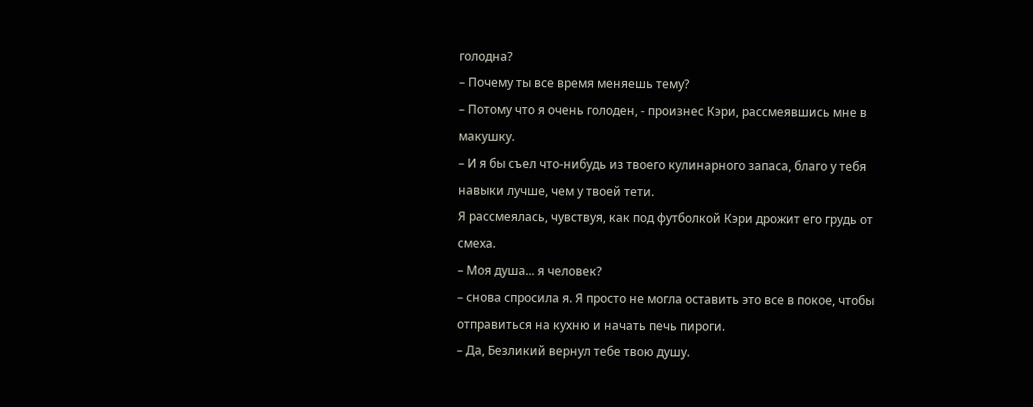голодна?
– Почему ты все время меняешь тему?
– Потому что я очень голоден, - произнес Кэри, рассмеявшись мне в макушку.
– И я бы съел что-нибудь из твоего кулинарного запаса, благо у тебя навыки лучше, чем у твоей тети.
Я рассмеялась, чувствуя, как под футболкой Кэри дрожит его грудь от смеха.
– Моя душа... я человек?
– снова спросила я. Я просто не могла оставить это все в покое, чтобы отправиться на кухню и начать печь пироги.
– Да, Безликий вернул тебе твою душу.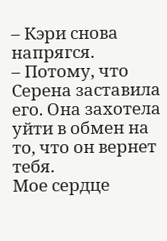– Кэри снова напрягся.
– Потому, что Серена заставила его. Она захотела уйти в обмен на то, что он вернет тебя.
Мое сердце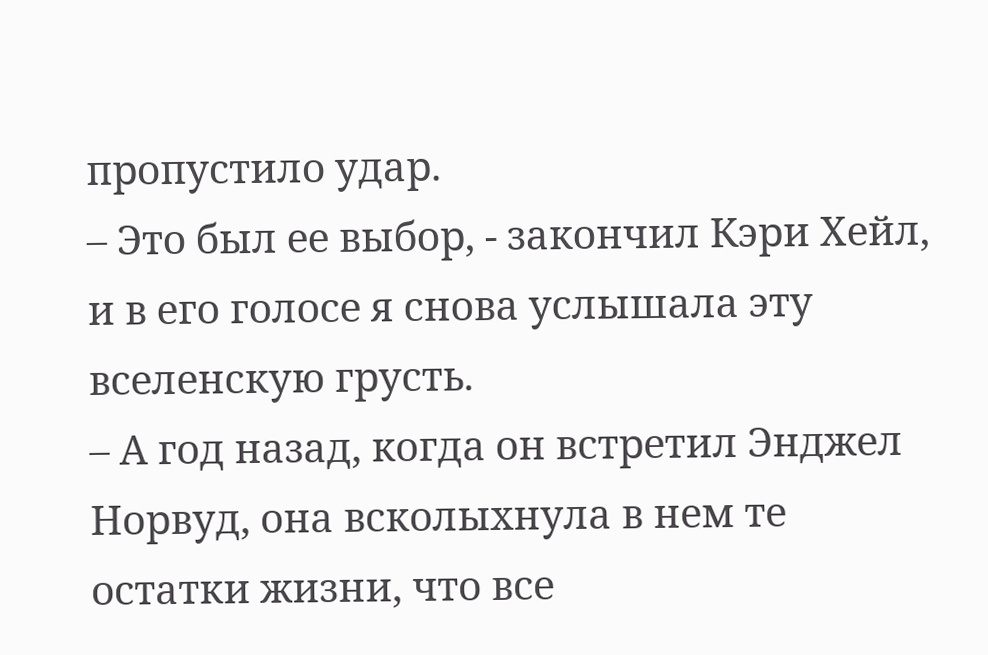пропустило удар.
– Это был ее выбор, - закончил Кэри Хейл, и в его голосе я снова услышала эту вселенскую грусть.
– А год назад, когда он встретил Энджел Норвуд, она всколыхнула в нем те остатки жизни, что все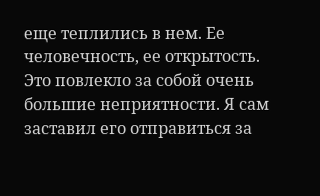еще теплились в нем. Ее человечность, ее открытость. Это повлекло за собой очень большие неприятности. Я сам заставил его отправиться за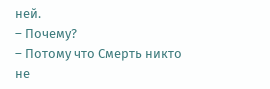ней.
– Почему?
– Потому что Смерть никто не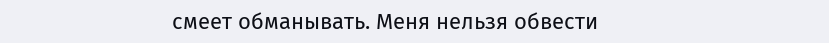смеет обманывать. Меня нельзя обвести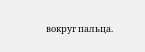вокруг пальца.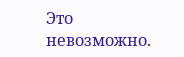Это невозможно.